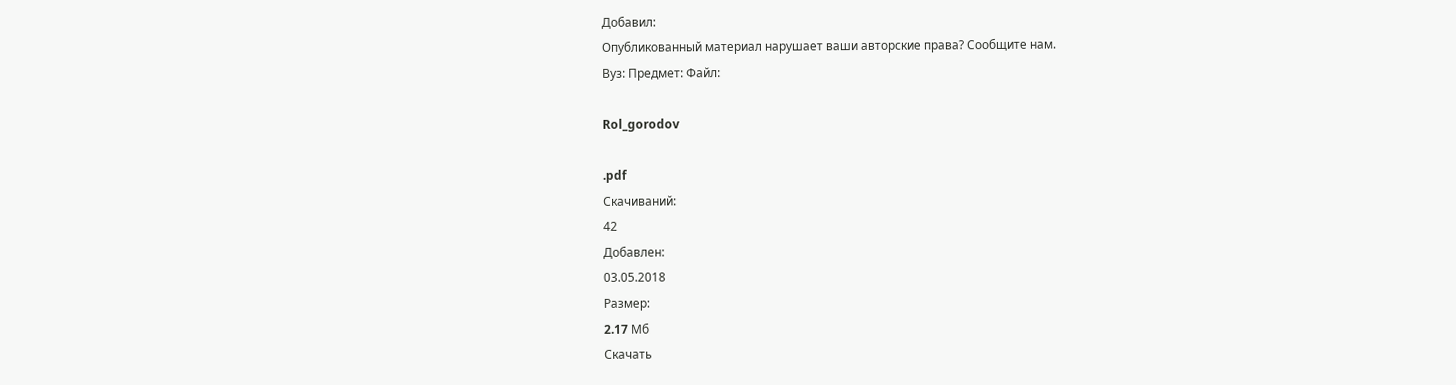Добавил:
Опубликованный материал нарушает ваши авторские права? Сообщите нам.
Вуз: Предмет: Файл:

Rol_gorodov

.pdf
Скачиваний:
42
Добавлен:
03.05.2018
Размер:
2.17 Mб
Скачать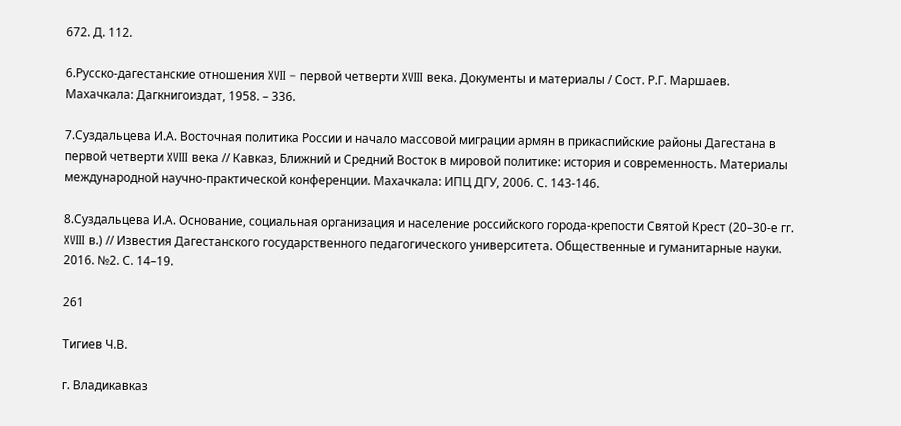672. Д. 112.

6.Русско-дагестанские отношения XVII – первой четверти XVIII века. Документы и материалы / Сост. Р.Г. Маршаев. Махачкала: Дагкнигоиздат, 1958. – 336.

7.Суздальцева И.А. Восточная политика России и начало массовой миграции армян в прикаспийские районы Дагестана в первой четверти XVIII века // Кавказ, Ближний и Средний Восток в мировой политике: история и современность. Материалы международной научно-практической конференции. Махачкала: ИПЦ ДГУ, 2006. С. 143-146.

8.Суздальцева И.А. Основание, социальная организация и население российского города-крепости Святой Крест (20–30-е гг. XVIII в.) // Известия Дагестанского государственного педагогического университета. Общественные и гуманитарные науки. 2016. №2. С. 14–19.

261

Тигиев Ч.В.

г. Владикавказ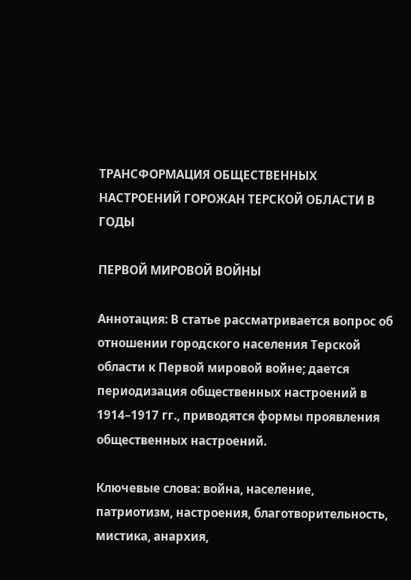ТРАНСФОРМАЦИЯ ОБЩЕСТВЕННЫХ НАСТРОЕНИЙ ГОРОЖАН ТЕРСКОЙ ОБЛАСТИ В ГОДЫ

ПЕРВОЙ МИРОВОЙ ВОЙНЫ

Аннотация: В статье рассматривается вопрос об отношении городского населения Терской области к Первой мировой войне; дается периодизация общественных настроений в 1914–1917 гг., приводятся формы проявления общественных настроений.

Ключевые слова: война, население, патриотизм, настроения, благотворительность, мистика, анархия,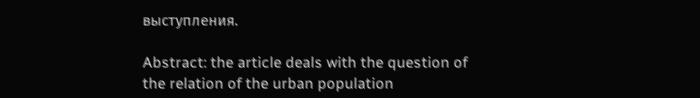выступления.

Abstract: the article deals with the question of the relation of the urban population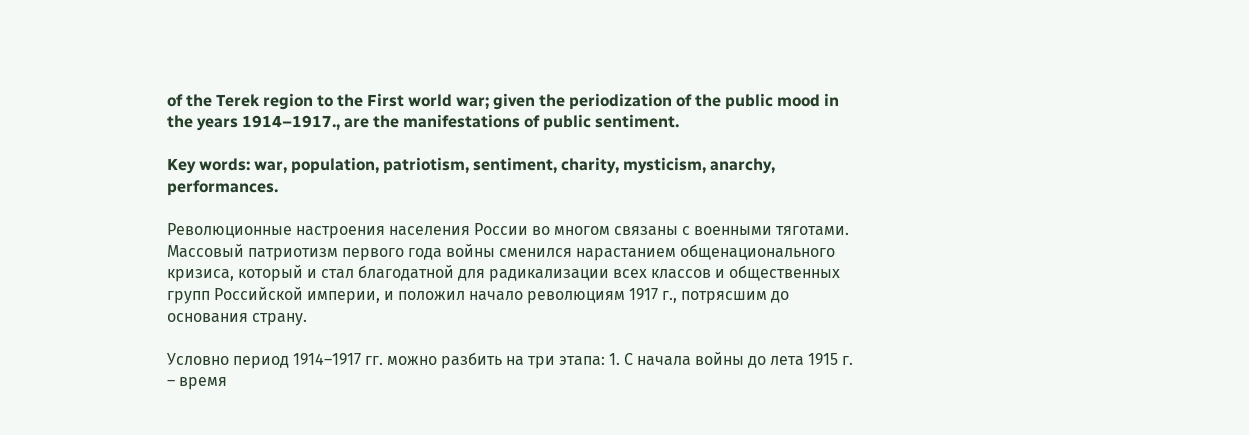of the Terek region to the First world war; given the periodization of the public mood in the years 1914–1917., are the manifestations of public sentiment.

Key words: war, population, patriotism, sentiment, charity, mysticism, anarchy, performances.

Революционные настроения населения России во многом связаны с военными тяготами. Массовый патриотизм первого года войны сменился нарастанием общенационального кризиса, который и стал благодатной для радикализации всех классов и общественных групп Российской империи, и положил начало революциям 1917 г., потрясшим до основания страну.

Условно период 1914–1917 гг. можно разбить на три этапа: 1. С начала войны до лета 1915 г. – время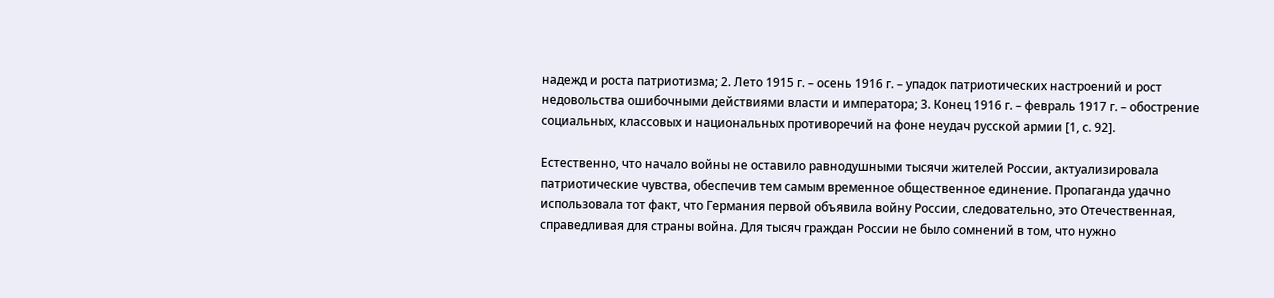надежд и роста патриотизма; 2. Лето 1915 г. – осень 1916 г. – упадок патриотических настроений и рост недовольства ошибочными действиями власти и императора; 3. Конец 1916 г. – февраль 1917 г. – обострение социальных, классовых и национальных противоречий на фоне неудач русской армии [1, с. 92].

Естественно, что начало войны не оставило равнодушными тысячи жителей России, актуализировала патриотические чувства, обеспечив тем самым временное общественное единение. Пропаганда удачно использовала тот факт, что Германия первой объявила войну России, следовательно, это Отечественная, справедливая для страны война. Для тысяч граждан России не было сомнений в том, что нужно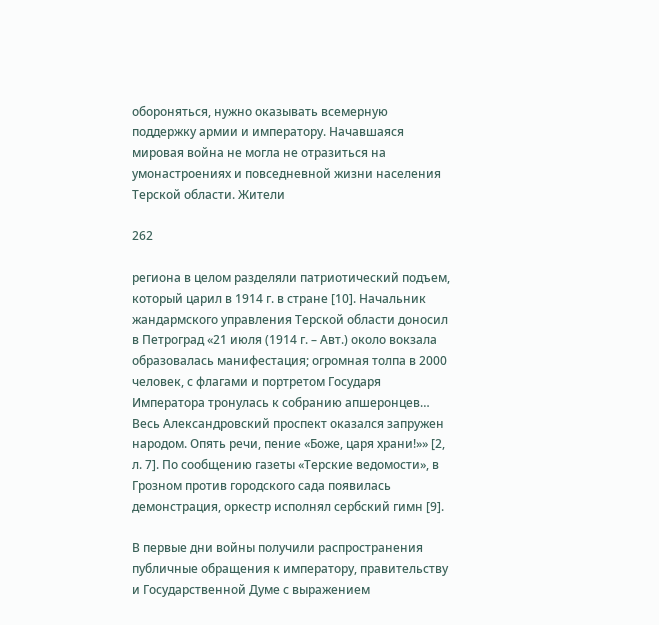обороняться, нужно оказывать всемерную поддержку армии и императору. Начавшаяся мировая война не могла не отразиться на умонастроениях и повседневной жизни населения Терской области. Жители

262

региона в целом разделяли патриотический подъем, который царил в 1914 г. в стране [10]. Начальник жандармского управления Терской области доносил в Петроград «21 июля (1914 г. – Авт.) около вокзала образовалась манифестация; огромная толпа в 2000 человек, с флагами и портретом Государя Императора тронулась к собранию апшеронцев… Весь Александровский проспект оказался запружен народом. Опять речи, пение «Боже, царя храни!»» [2, л. 7]. По сообщению газеты «Терские ведомости», в Грозном против городского сада появилась демонстрация, оркестр исполнял сербский гимн [9].

В первые дни войны получили распространения публичные обращения к императору, правительству и Государственной Думе с выражением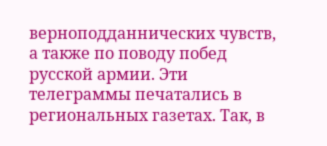верноподданнических чувств, а также по поводу побед русской армии. Эти телеграммы печатались в региональных газетах. Так, в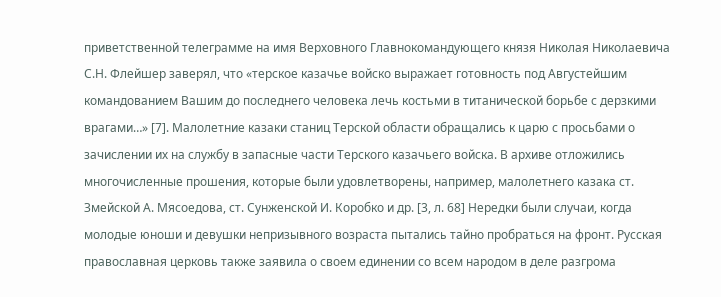приветственной телеграмме на имя Верховного Главнокомандующего князя Николая Николаевича С.Н. Флейшер заверял, что «терское казачье войско выражает готовность под Августейшим командованием Вашим до последнего человека лечь костьми в титанической борьбе с дерзкими врагами…» [7]. Малолетние казаки станиц Терской области обращались к царю с просьбами о зачислении их на службу в запасные части Терского казачьего войска. В архиве отложились многочисленные прошения, которые были удовлетворены, например, малолетнего казака ст. Змейской А. Мясоедова, ст. Сунженской И. Коробко и др. [3, л. 68] Нередки были случаи, когда молодые юноши и девушки непризывного возраста пытались тайно пробраться на фронт. Русская православная церковь также заявила о своем единении со всем народом в деле разгрома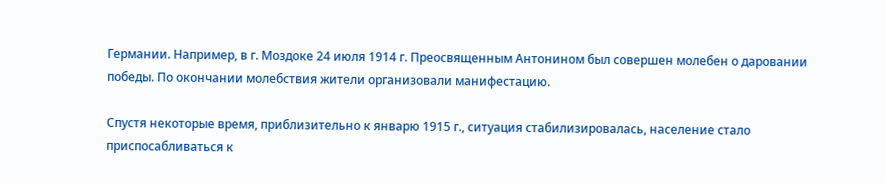Германии. Например, в г. Моздоке 24 июля 1914 г. Преосвященным Антонином был совершен молебен о даровании победы. По окончании молебствия жители организовали манифестацию.

Спустя некоторые время, приблизительно к январю 1915 г., ситуация стабилизировалась, население стало приспосабливаться к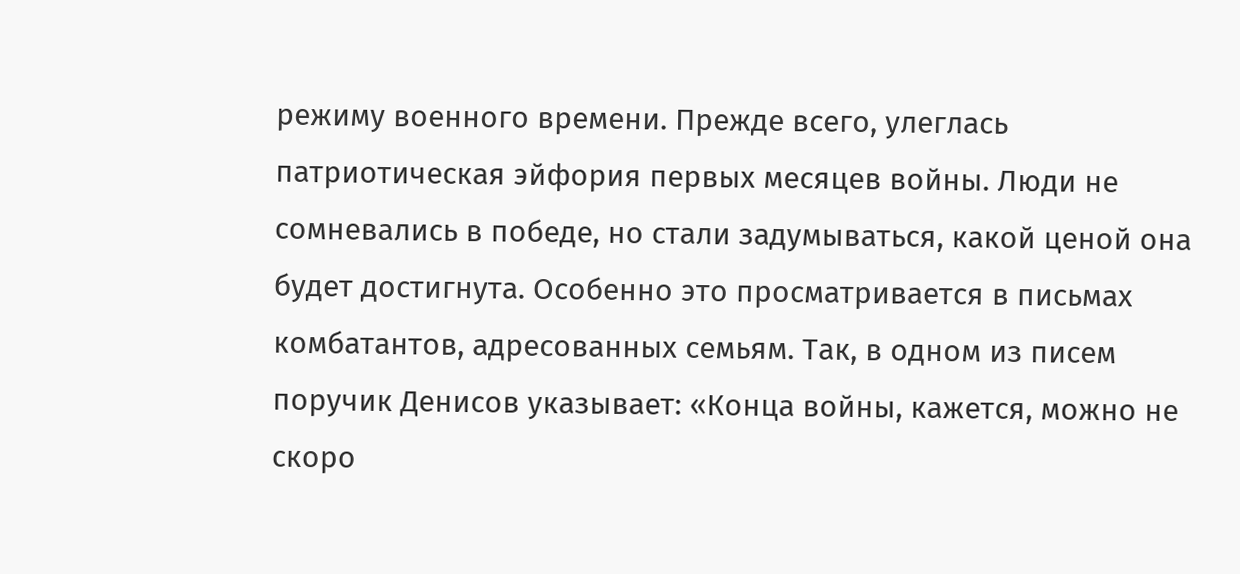режиму военного времени. Прежде всего, улеглась патриотическая эйфория первых месяцев войны. Люди не сомневались в победе, но стали задумываться, какой ценой она будет достигнута. Особенно это просматривается в письмах комбатантов, адресованных семьям. Так, в одном из писем поручик Денисов указывает: «Конца войны, кажется, можно не скоро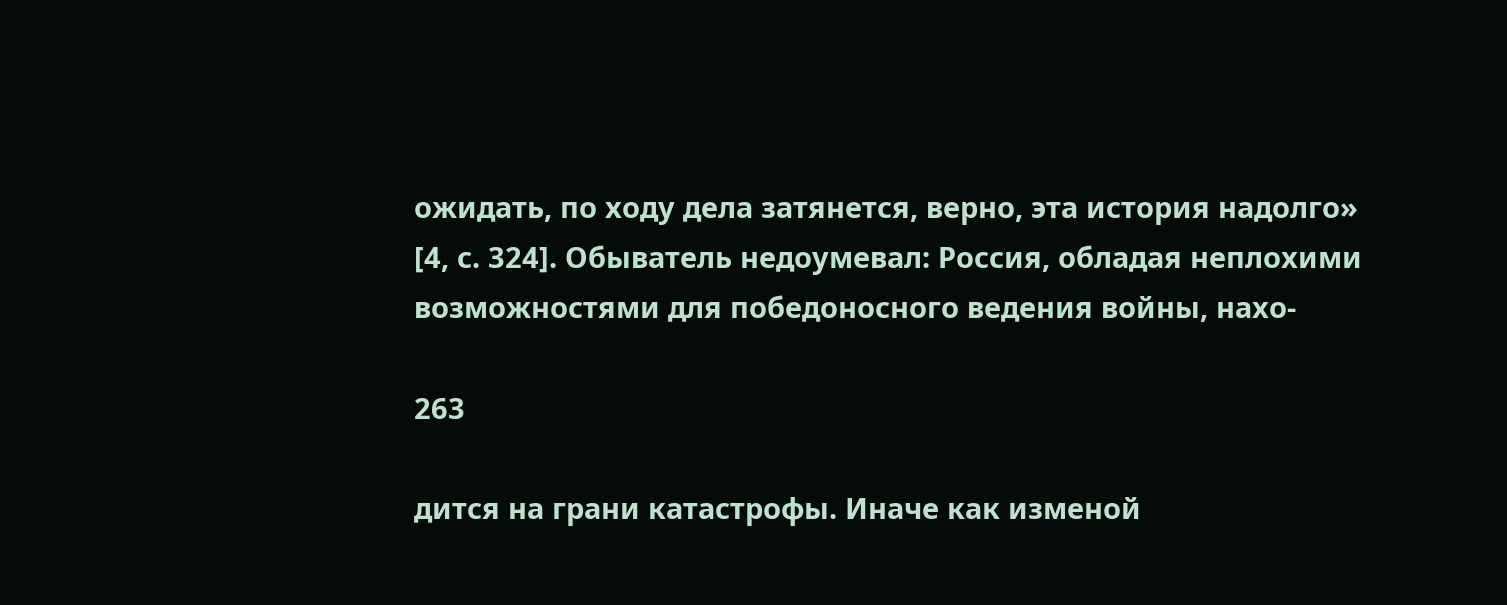ожидать, по ходу дела затянется, верно, эта история надолго» [4, с. 324]. Обыватель недоумевал: Россия, обладая неплохими возможностями для победоносного ведения войны, нахо-

263

дится на грани катастрофы. Иначе как изменой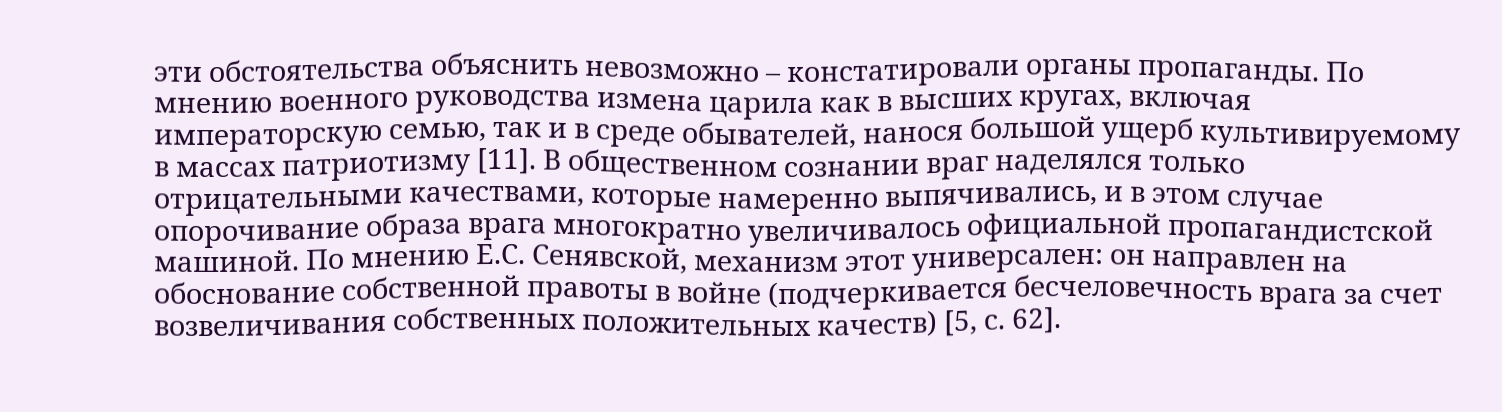эти обстоятельства объяснить невозможно – констатировали органы пропаганды. По мнению военного руководства измена царила как в высших кругах, включая императорскую семью, так и в среде обывателей, нанося большой ущерб культивируемому в массах патриотизму [11]. В общественном сознании враг наделялся только отрицательными качествами, которые намеренно выпячивались, и в этом случае опорочивание образа врага многократно увеличивалось официальной пропагандистской машиной. По мнению Е.С. Сенявской, механизм этот универсален: он направлен на обоснование собственной правоты в войне (подчеркивается бесчеловечность врага за счет возвеличивания собственных положительных качеств) [5, с. 62].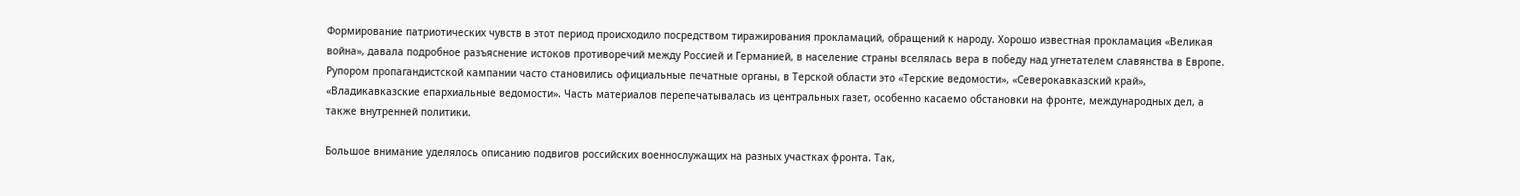Формирование патриотических чувств в этот период происходило посредством тиражирования прокламаций, обращений к народу. Хорошо известная прокламация «Великая война», давала подробное разъяснение истоков противоречий между Россией и Германией, в население страны вселялась вера в победу над угнетателем славянства в Европе. Рупором пропагандистской кампании часто становились официальные печатные органы, в Терской области это «Терские ведомости», «Северокавказский край», «Владикавказские епархиальные ведомости». Часть материалов перепечатывалась из центральных газет, особенно касаемо обстановки на фронте, международных дел, а также внутренней политики.

Большое внимание уделялось описанию подвигов российских военнослужащих на разных участках фронта. Так,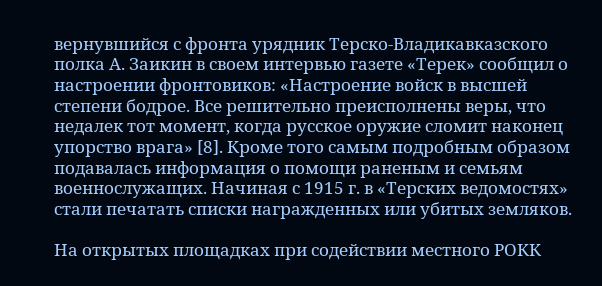вернувшийся с фронта урядник Терско-Владикавказского полка А. Заикин в своем интервью газете «Терек» сообщил о настроении фронтовиков: «Настроение войск в высшей степени бодрое. Все решительно преисполнены веры, что недалек тот момент, когда русское оружие сломит наконец упорство врага» [8]. Кроме того самым подробным образом подавалась информация о помощи раненым и семьям военнослужащих. Начиная с 1915 г. в «Терских ведомостях» стали печатать списки награжденных или убитых земляков.

На открытых площадках при содействии местного РОКК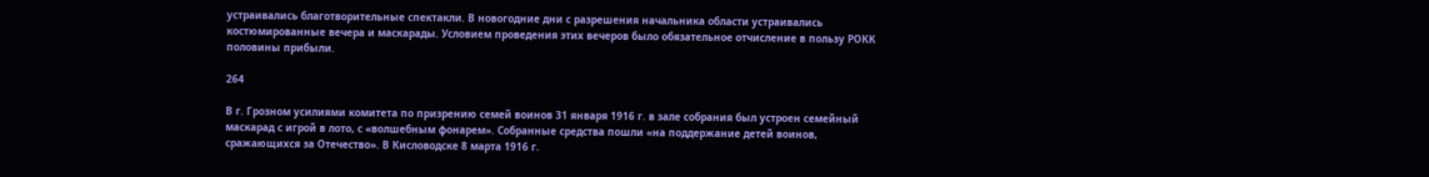устраивались благотворительные спектакли. В новогодние дни с разрешения начальника области устраивались костюмированные вечера и маскарады. Условием проведения этих вечеров было обязательное отчисление в пользу РОКК половины прибыли.

264

В г. Грозном усилиями комитета по призрению семей воинов 31 января 1916 г. в зале собрания был устроен семейный маскарад с игрой в лото, с «волшебным фонарем». Собранные средства пошли «на поддержание детей воинов, сражающихся за Отечество». В Кисловодске 8 марта 1916 г.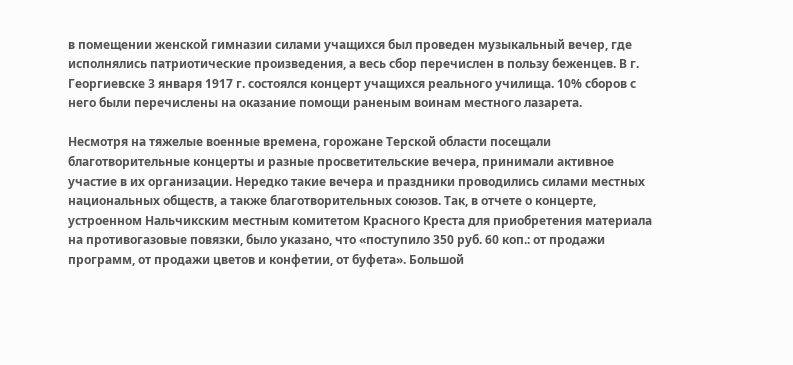в помещении женской гимназии силами учащихся был проведен музыкальный вечер, где исполнялись патриотические произведения, а весь сбор перечислен в пользу беженцев. В г. Георгиевске 3 января 1917 г. состоялся концерт учащихся реального училища. 10% сборов с него были перечислены на оказание помощи раненым воинам местного лазарета.

Несмотря на тяжелые военные времена, горожане Терской области посещали благотворительные концерты и разные просветительские вечера, принимали активное участие в их организации. Нередко такие вечера и праздники проводились силами местных национальных обществ, а также благотворительных союзов. Так, в отчете о концерте, устроенном Нальчикским местным комитетом Красного Креста для приобретения материала на противогазовые повязки, было указано, что «поступило 350 руб. 60 коп.: от продажи программ, от продажи цветов и конфетии, от буфета». Большой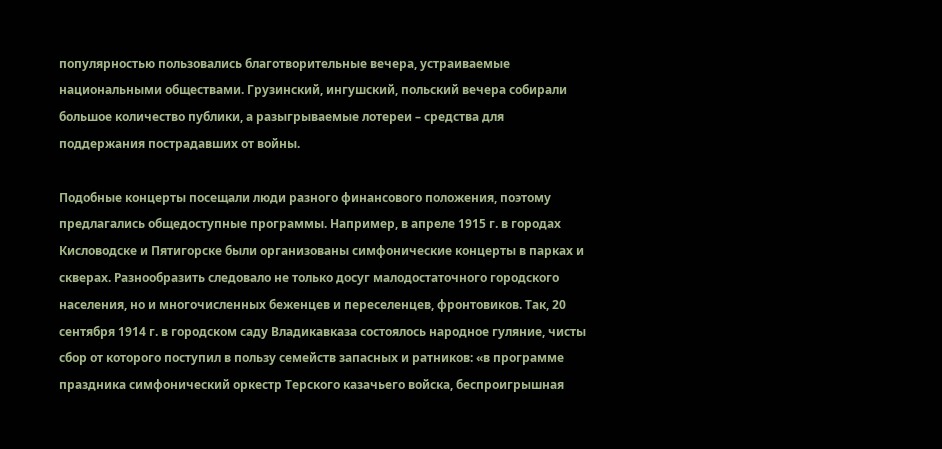популярностью пользовались благотворительные вечера, устраиваемые национальными обществами. Грузинский, ингушский, польский вечера собирали большое количество публики, а разыгрываемые лотереи – средства для поддержания пострадавших от войны.

Подобные концерты посещали люди разного финансового положения, поэтому предлагались общедоступные программы. Например, в апреле 1915 г. в городах Кисловодске и Пятигорске были организованы симфонические концерты в парках и скверах. Разнообразить следовало не только досуг малодостаточного городского населения, но и многочисленных беженцев и переселенцев, фронтовиков. Так, 20 сентября 1914 г. в городском саду Владикавказа состоялось народное гуляние, чисты сбор от которого поступил в пользу семейств запасных и ратников: «в программе праздника симфонический оркестр Терского казачьего войска, беспроигрышная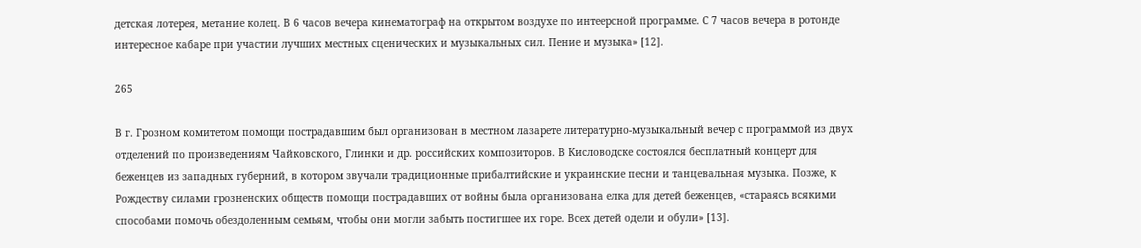детская лотерея, метание колец. В 6 часов вечера кинематограф на открытом воздухе по интеерсной программе. С 7 часов вечера в ротонде интересное кабаре при участии лучших местных сценических и музыкальных сил. Пение и музыка» [12].

265

В г. Грозном комитетом помощи пострадавшим был организован в местном лазарете литературно-музыкальный вечер с программой из двух отделений по произведениям Чайковского, Глинки и др. российских композиторов. В Кисловодске состоялся бесплатный концерт для беженцев из западных губерний, в котором звучали традиционные прибалтийские и украинские песни и танцевальная музыка. Позже, к Рождеству силами грозненских обществ помощи пострадавших от войны была организована елка для детей беженцев, «стараясь всякими способами помочь обездоленным семьям, чтобы они могли забыть постигшее их горе. Всех детей одели и обули» [13].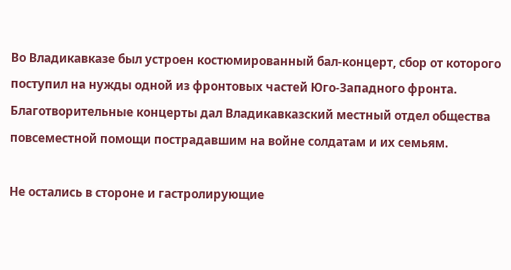Во Владикавказе был устроен костюмированный бал-концерт, сбор от которого поступил на нужды одной из фронтовых частей Юго-Западного фронта. Благотворительные концерты дал Владикавказский местный отдел общества повсеместной помощи пострадавшим на войне солдатам и их семьям.

Не остались в стороне и гастролирующие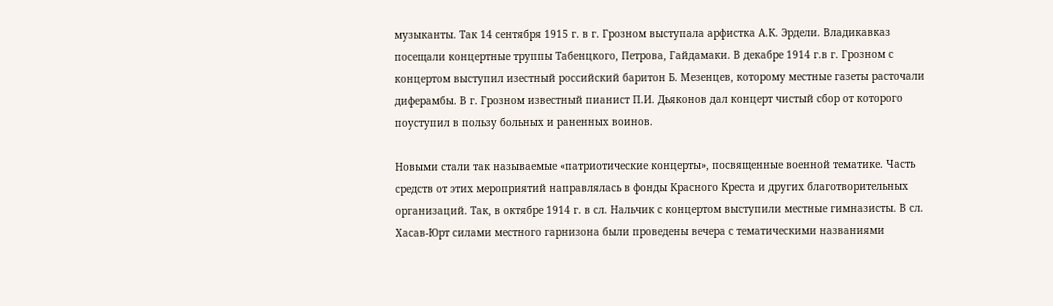музыканты. Так 14 сентября 1915 г. в г. Грозном выступала арфистка А.К. Эрдели. Владикавказ посещали концертные труппы Табенцкого, Петрова, Гайдамаки. В декабре 1914 г.в г. Грозном с концертом выступил изестный российский баритон Б. Мезенцев, которому местные газеты расточали диферамбы. В г. Грозном известный пианист П.И. Дьяконов дал концерт чистый сбор от которого поуступил в пользу больных и раненных воинов.

Новыми стали так называемые «патриотические концерты», посвященные военной тематике. Часть средств от этих мероприятий направлялась в фонды Красного Креста и других благотворительных организаций. Так, в октябре 1914 г. в сл. Нальчик с концертом выступили местные гимназисты. В сл. Хасав-Юрт силами местного гарнизона были проведены вечера с тематическими названиями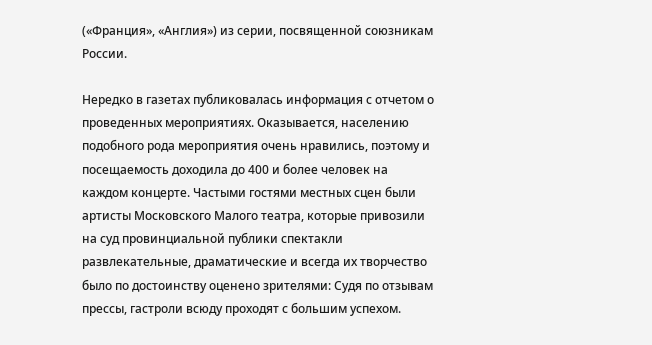(«Франция», «Англия») из серии, посвященной союзникам России.

Нередко в газетах публиковалась информация с отчетом о проведенных мероприятиях. Оказывается, населению подобного рода мероприятия очень нравились, поэтому и посещаемость доходила до 400 и более человек на каждом концерте. Частыми гостями местных сцен были артисты Московского Малого театра, которые привозили на суд провинциальной публики спектакли развлекательные, драматические и всегда их творчество было по достоинству оценено зрителями: Судя по отзывам прессы, гастроли всюду проходят с большим успехом.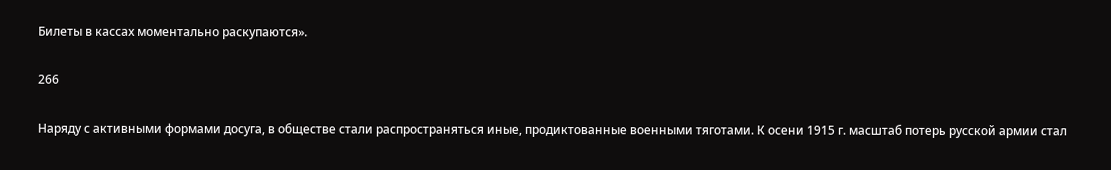Билеты в кассах моментально раскупаются».

266

Наряду с активными формами досуга, в обществе стали распространяться иные, продиктованные военными тяготами. К осени 1915 г. масштаб потерь русской армии стал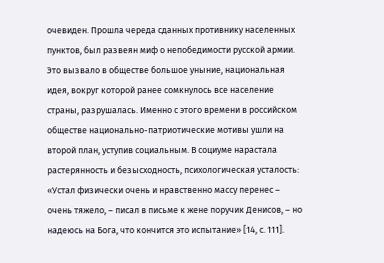очевиден. Прошла череда сданных противнику населенных пунктов, был развеян миф о непобедимости русской армии. Это вызвало в обществе большое уныние, национальная идея, вокруг которой ранее сомкнулось все население страны, разрушалась. Именно с этого времени в российском обществе национально-патриотические мотивы ушли на второй план, уступив социальным. В социуме нарастала растерянность и безысходность, психологическая усталость: «Устал физически очень и нравственно массу перенес – очень тяжело, – писал в письме к жене поручик Денисов, – но надеюсь на Бога, что кончится это испытание» [14, с. 111].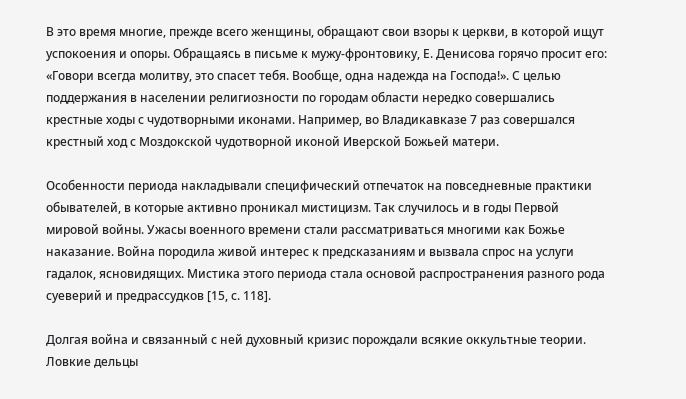В это время многие, прежде всего женщины, обращают свои взоры к церкви, в которой ищут успокоения и опоры. Обращаясь в письме к мужу-фронтовику, Е. Денисова горячо просит его: «Говори всегда молитву, это спасет тебя. Вообще, одна надежда на Господа!». С целью поддержания в населении религиозности по городам области нередко совершались крестные ходы с чудотворными иконами. Например, во Владикавказе 7 раз совершался крестный ход с Моздокской чудотворной иконой Иверской Божьей матери.

Особенности периода накладывали специфический отпечаток на повседневные практики обывателей, в которые активно проникал мистицизм. Так случилось и в годы Первой мировой войны. Ужасы военного времени стали рассматриваться многими как Божье наказание. Война породила живой интерес к предсказаниям и вызвала спрос на услуги гадалок, ясновидящих. Мистика этого периода стала основой распространения разного рода суеверий и предрассудков [15, с. 118].

Долгая война и связанный с ней духовный кризис порождали всякие оккультные теории. Ловкие дельцы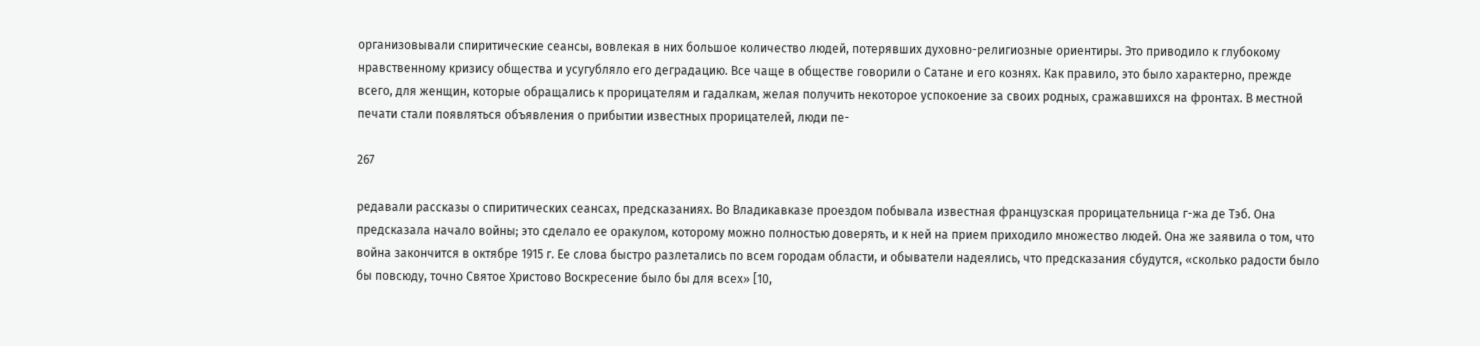организовывали спиритические сеансы, вовлекая в них большое количество людей, потерявших духовно-религиозные ориентиры. Это приводило к глубокому нравственному кризису общества и усугубляло его деградацию. Все чаще в обществе говорили о Сатане и его кознях. Как правило, это было характерно, прежде всего, для женщин, которые обращались к прорицателям и гадалкам, желая получить некоторое успокоение за своих родных, сражавшихся на фронтах. В местной печати стали появляться объявления о прибытии известных прорицателей, люди пе-

267

редавали рассказы о спиритических сеансах, предсказаниях. Во Владикавказе проездом побывала известная французская прорицательница г-жа де Тэб. Она предсказала начало войны; это сделало ее оракулом, которому можно полностью доверять, и к ней на прием приходило множество людей. Она же заявила о том, что война закончится в октябре 1915 г. Ее слова быстро разлетались по всем городам области, и обыватели надеялись, что предсказания сбудутся, «сколько радости было бы повсюду, точно Святое Христово Воскресение было бы для всех» [10,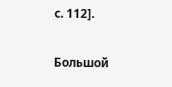с. 112].

Большой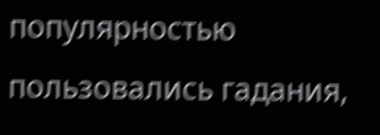популярностью пользовались гадания,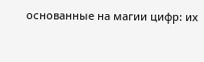основанные на магии цифр: их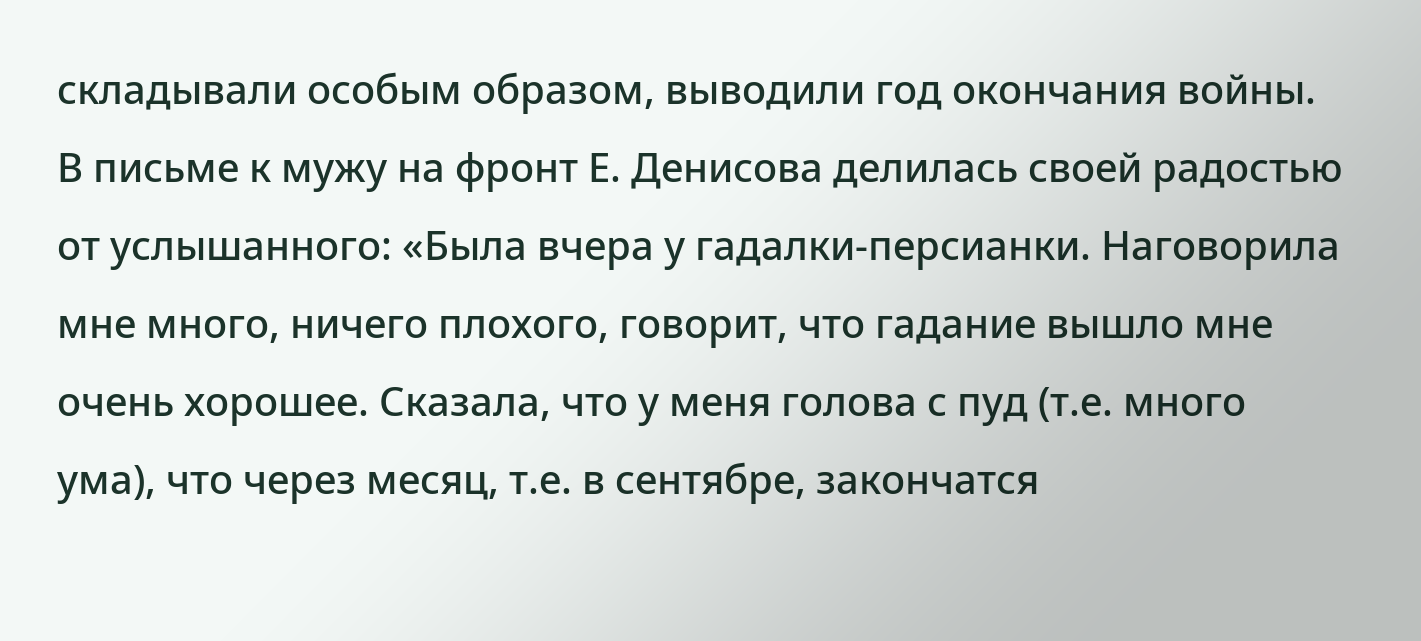складывали особым образом, выводили год окончания войны. В письме к мужу на фронт Е. Денисова делилась своей радостью от услышанного: «Была вчера у гадалки-персианки. Наговорила мне много, ничего плохого, говорит, что гадание вышло мне очень хорошее. Сказала, что у меня голова с пуд (т.е. много ума), что через месяц, т.е. в сентябре, закончатся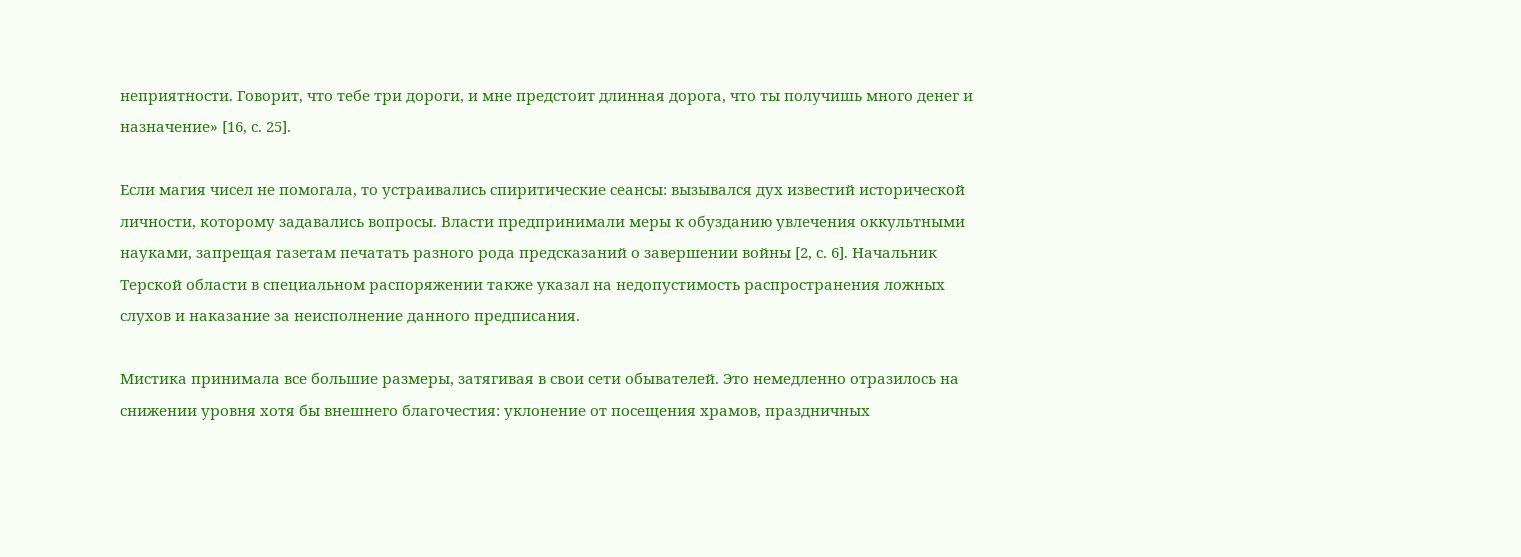неприятности. Говорит, что тебе три дороги, и мне предстоит длинная дорога, что ты получишь много денег и назначение» [16, с. 25].

Если магия чисел не помогала, то устраивались спиритические сеансы: вызывался дух известий исторической личности, которому задавались вопросы. Власти предпринимали меры к обузданию увлечения оккультными науками, запрещая газетам печатать разного рода предсказаний о завершении войны [2, с. 6]. Начальник Терской области в специальном распоряжении также указал на недопустимость распространения ложных слухов и наказание за неисполнение данного предписания.

Мистика принимала все большие размеры, затягивая в свои сети обывателей. Это немедленно отразилось на снижении уровня хотя бы внешнего благочестия: уклонение от посещения храмов, праздничных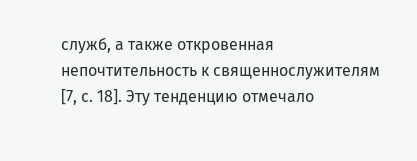служб, а также откровенная непочтительность к священнослужителям [7, с. 18]. Эту тенденцию отмечало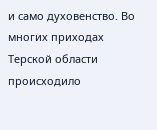и само духовенство. Во многих приходах Терской области происходило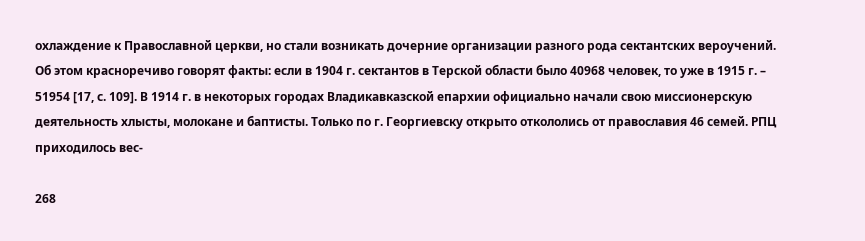охлаждение к Православной церкви, но стали возникать дочерние организации разного рода сектантских вероучений. Об этом красноречиво говорят факты: если в 1904 г. сектантов в Терской области было 40968 человек, то уже в 1915 г. – 51954 [17, с. 109]. В 1914 г. в некоторых городах Владикавказской епархии официально начали свою миссионерскую деятельность хлысты, молокане и баптисты. Только по г. Георгиевску открыто откололись от православия 46 семей. РПЦ приходилось вес-

268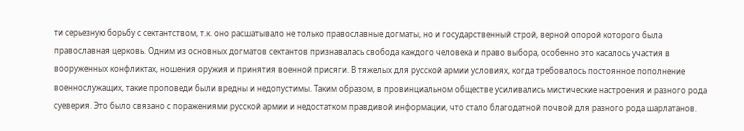ти серьезную борьбу с сектантством, т.к. оно расшатывало не только православные догматы, но и государственный строй, верной опорой которого была православная церковь. Одним из основных догматов сектантов признавалась свобода каждого человека и право выбора, особенно это касалось участия в вооруженных конфликтах, ношения оружия и принятия военной присяги. В тяжелых для русской армии условиях, когда требовалось постоянное пополнение военнослужащих, такие проповеди были вредны и недопустимы. Таким образом, в провинциальном обществе усиливались мистические настроения и разного рода суеверия. Это было связано с поражениями русской армии и недостатком правдивой информации, что стало благодатной почвой для разного рода шарлатанов.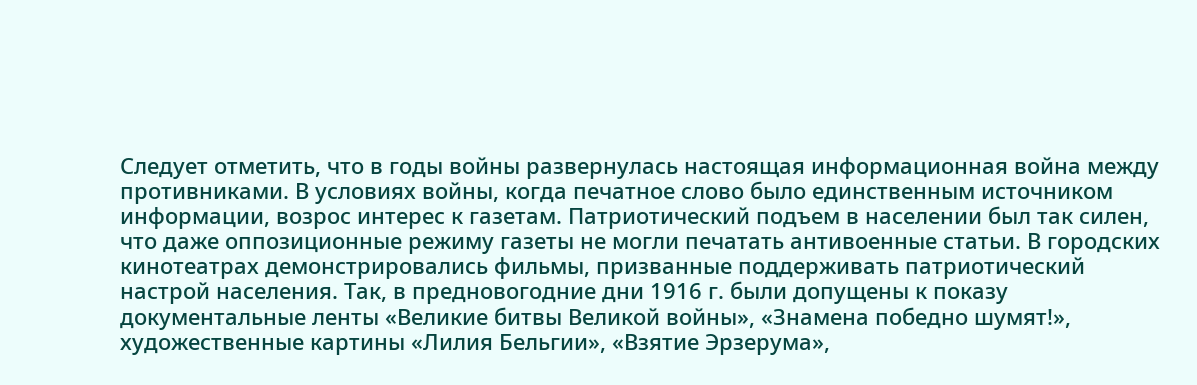Следует отметить, что в годы войны развернулась настоящая информационная война между противниками. В условиях войны, когда печатное слово было единственным источником информации, возрос интерес к газетам. Патриотический подъем в населении был так силен, что даже оппозиционные режиму газеты не могли печатать антивоенные статьи. В городских кинотеатрах демонстрировались фильмы, призванные поддерживать патриотический настрой населения. Так, в предновогодние дни 1916 г. были допущены к показу документальные ленты «Великие битвы Великой войны», «Знамена победно шумят!», художественные картины «Лилия Бельгии», «Взятие Эрзерума»,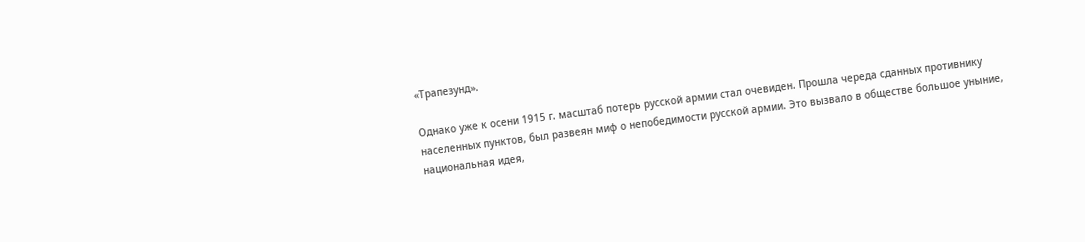«Трапезунд».

Однако уже к осени 1915 г. масштаб потерь русской армии стал очевиден. Прошла череда сданных противнику населенных пунктов, был развеян миф о непобедимости русской армии. Это вызвало в обществе большое уныние, национальная идея,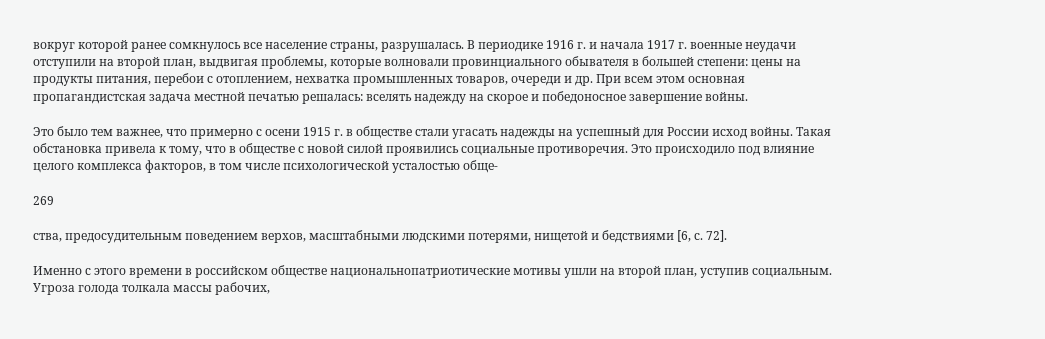вокруг которой ранее сомкнулось все население страны, разрушалась. В периодике 1916 г. и начала 1917 г. военные неудачи отступили на второй план, выдвигая проблемы, которые волновали провинциального обывателя в большей степени: цены на продукты питания, перебои с отоплением, нехватка промышленных товаров, очереди и др. При всем этом основная пропагандистская задача местной печатью решалась: вселять надежду на скорое и победоносное завершение войны.

Это было тем важнее, что примерно с осени 1915 г. в обществе стали угасать надежды на успешный для России исход войны. Такая обстановка привела к тому, что в обществе с новой силой проявились социальные противоречия. Это происходило под влияние целого комплекса факторов, в том числе психологической усталостью обще-

269

ства, предосудительным поведением верхов, масштабными людскими потерями, нищетой и бедствиями [6, с. 72].

Именно с этого времени в российском обществе национальнопатриотические мотивы ушли на второй план, уступив социальным. Угроза голода толкала массы рабочих,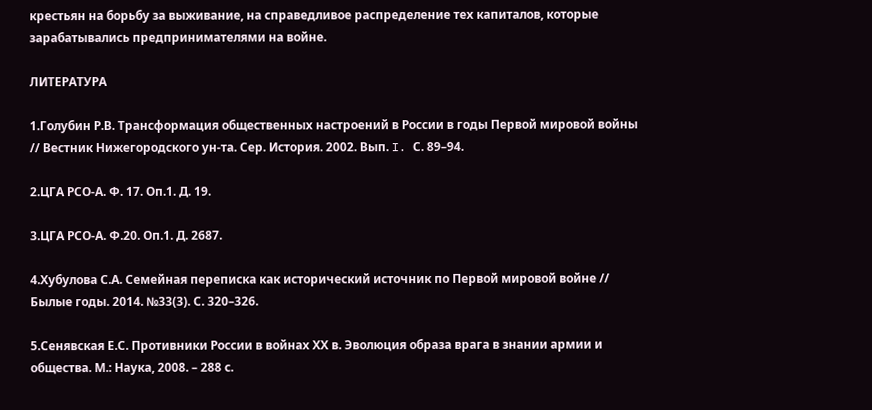крестьян на борьбу за выживание, на справедливое распределение тех капиталов, которые зарабатывались предпринимателями на войне.

ЛИТЕРАТУРА

1.Голубин Р.В. Трансформация общественных настроений в России в годы Первой мировой войны // Вестник Нижегородского ун-та. Сер. История. 2002. Вып. I. С. 89–94.

2.ЦГА РСО-А. Ф. 17. Оп.1. Д. 19.

3.ЦГА РСО-А. Ф.20. Оп.1. Д. 2687.

4.Хубулова С.А. Семейная переписка как исторический источник по Первой мировой войне // Былые годы. 2014. №33(3). С. 320–326.

5.Сенявская Е.С. Противники России в войнах ХХ в. Эволюция образа врага в знании армии и общества. М.: Наука, 2008. – 288 с.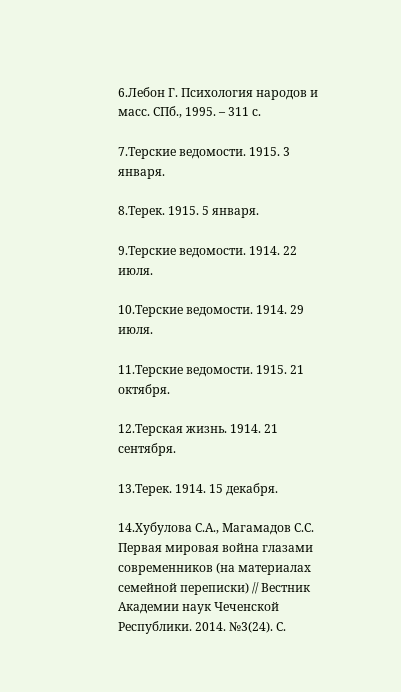6.Лебон Г. Психология народов и масс. СПб., 1995. – 311 с.

7.Терские ведомости. 1915. 3 января.

8.Терек. 1915. 5 января.

9.Терские ведомости. 1914. 22 июля.

10.Терские ведомости. 1914. 29 июля.

11.Терские ведомости. 1915. 21 октября.

12.Терская жизнь. 1914. 21 сентября.

13.Терек. 1914. 15 декабря.

14.Хубулова С.А., Магамадов С.С. Первая мировая война глазами современников (на материалах семейной переписки) // Вестник Академии наук Чеченской Республики. 2014. №3(24). С.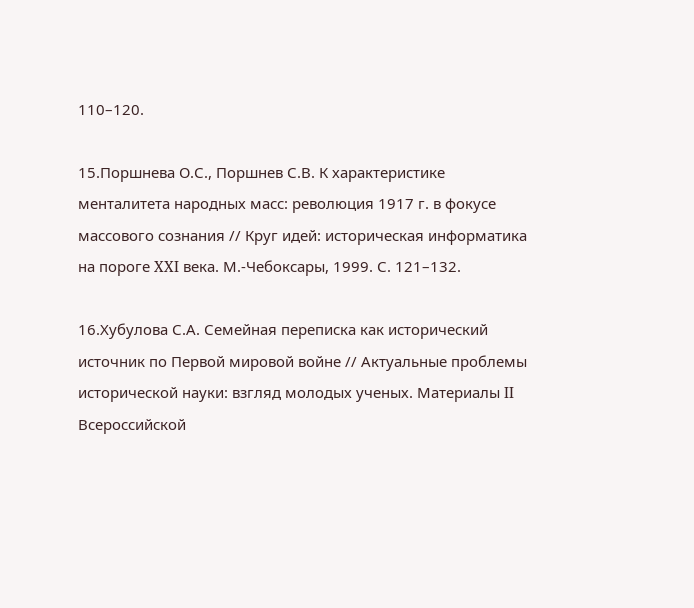110–120.

15.Поршнева О.С., Поршнев С.В. К характеристике менталитета народных масс: революция 1917 г. в фокусе массового сознания // Круг идей: историческая информатика на пороге XXI века. М.-Чебоксары, 1999. С. 121–132.

16.Хубулова С.А. Семейная переписка как исторический источник по Первой мировой войне // Актуальные проблемы исторической науки: взгляд молодых ученых. Материалы II Всероссийской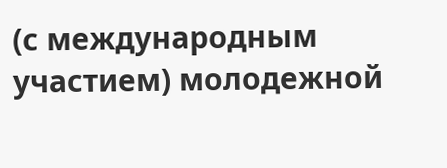(с международным участием) молодежной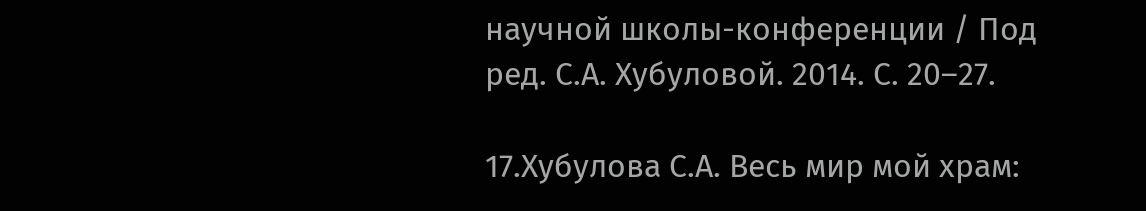научной школы-конференции / Под ред. С.А. Хубуловой. 2014. С. 20–27.

17.Хубулова С.А. Весь мир мой храм: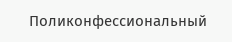Поликонфессиональный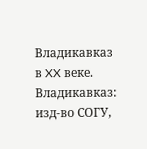Владикавказ в XX веке. Владикавказ: изд-во СОГУ,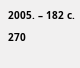2005. – 182 с.

270